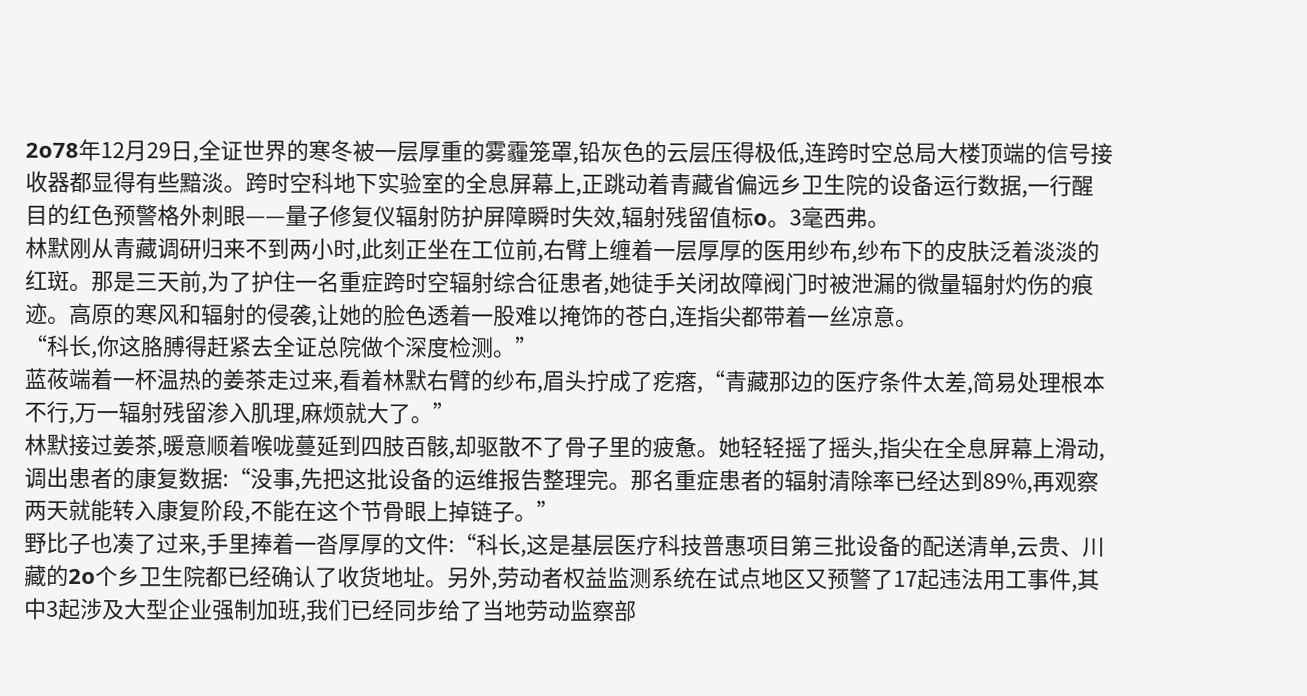2o78年12月29日,全证世界的寒冬被一层厚重的雾霾笼罩,铅灰色的云层压得极低,连跨时空总局大楼顶端的信号接收器都显得有些黯淡。跨时空科地下实验室的全息屏幕上,正跳动着青藏省偏远乡卫生院的设备运行数据,一行醒目的红色预警格外刺眼——量子修复仪辐射防护屏障瞬时失效,辐射残留值标o。3毫西弗。
林默刚从青藏调研归来不到两小时,此刻正坐在工位前,右臂上缠着一层厚厚的医用纱布,纱布下的皮肤泛着淡淡的红斑。那是三天前,为了护住一名重症跨时空辐射综合征患者,她徒手关闭故障阀门时被泄漏的微量辐射灼伤的痕迹。高原的寒风和辐射的侵袭,让她的脸色透着一股难以掩饰的苍白,连指尖都带着一丝凉意。
“科长,你这胳膊得赶紧去全证总院做个深度检测。”
蓝莜端着一杯温热的姜茶走过来,看着林默右臂的纱布,眉头拧成了疙瘩,“青藏那边的医疗条件太差,简易处理根本不行,万一辐射残留渗入肌理,麻烦就大了。”
林默接过姜茶,暖意顺着喉咙蔓延到四肢百骸,却驱散不了骨子里的疲惫。她轻轻摇了摇头,指尖在全息屏幕上滑动,调出患者的康复数据:“没事,先把这批设备的运维报告整理完。那名重症患者的辐射清除率已经达到89%,再观察两天就能转入康复阶段,不能在这个节骨眼上掉链子。”
野比子也凑了过来,手里捧着一沓厚厚的文件:“科长,这是基层医疗科技普惠项目第三批设备的配送清单,云贵、川藏的2o个乡卫生院都已经确认了收货地址。另外,劳动者权益监测系统在试点地区又预警了17起违法用工事件,其中3起涉及大型企业强制加班,我们已经同步给了当地劳动监察部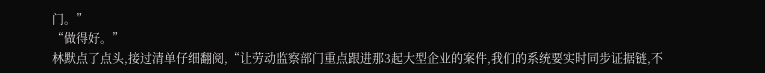门。”
“做得好。”
林默点了点头,接过清单仔细翻阅,“让劳动监察部门重点跟进那3起大型企业的案件,我们的系统要实时同步证据链,不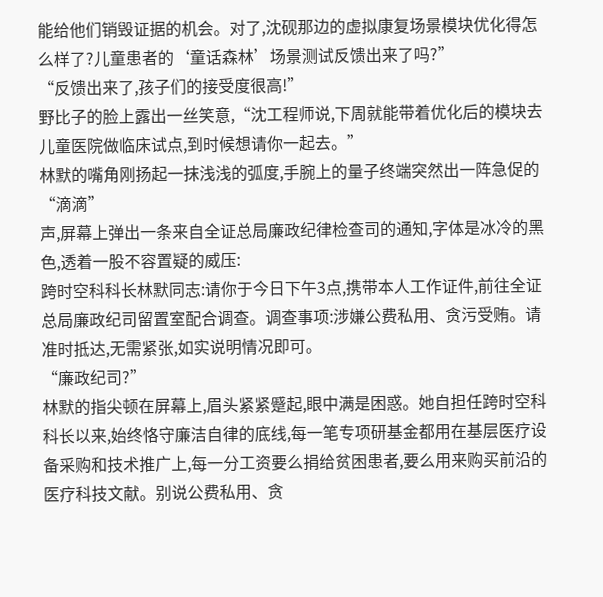能给他们销毁证据的机会。对了,沈砚那边的虚拟康复场景模块优化得怎么样了?儿童患者的‘童话森林’场景测试反馈出来了吗?”
“反馈出来了,孩子们的接受度很高!”
野比子的脸上露出一丝笑意,“沈工程师说,下周就能带着优化后的模块去儿童医院做临床试点,到时候想请你一起去。”
林默的嘴角刚扬起一抹浅浅的弧度,手腕上的量子终端突然出一阵急促的“滴滴”
声,屏幕上弹出一条来自全证总局廉政纪律检查司的通知,字体是冰冷的黑色,透着一股不容置疑的威压:
跨时空科科长林默同志:请你于今日下午3点,携带本人工作证件,前往全证总局廉政纪司留置室配合调查。调查事项:涉嫌公费私用、贪污受贿。请准时抵达,无需紧张,如实说明情况即可。
“廉政纪司?”
林默的指尖顿在屏幕上,眉头紧紧蹙起,眼中满是困惑。她自担任跨时空科科长以来,始终恪守廉洁自律的底线,每一笔专项研基金都用在基层医疗设备采购和技术推广上,每一分工资要么捐给贫困患者,要么用来购买前沿的医疗科技文献。别说公费私用、贪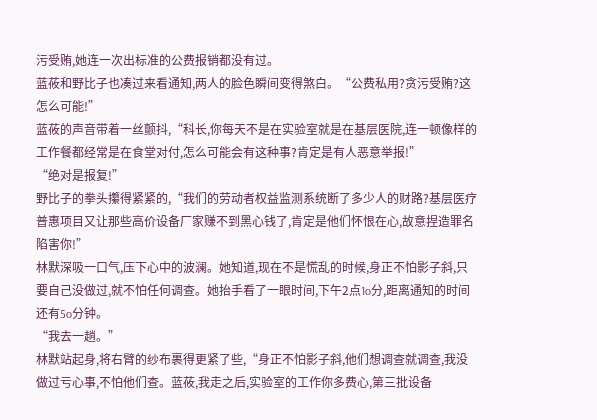污受贿,她连一次出标准的公费报销都没有过。
蓝莜和野比子也凑过来看通知,两人的脸色瞬间变得煞白。“公费私用?贪污受贿?这怎么可能!”
蓝莜的声音带着一丝颤抖,“科长,你每天不是在实验室就是在基层医院,连一顿像样的工作餐都经常是在食堂对付,怎么可能会有这种事?肯定是有人恶意举报!”
“绝对是报复!”
野比子的拳头攥得紧紧的,“我们的劳动者权益监测系统断了多少人的财路?基层医疗普惠项目又让那些高价设备厂家赚不到黑心钱了,肯定是他们怀恨在心,故意捏造罪名陷害你!”
林默深吸一口气,压下心中的波澜。她知道,现在不是慌乱的时候,身正不怕影子斜,只要自己没做过,就不怕任何调查。她抬手看了一眼时间,下午2点1o分,距离通知的时间还有5o分钟。
“我去一趟。”
林默站起身,将右臂的纱布裹得更紧了些,“身正不怕影子斜,他们想调查就调查,我没做过亏心事,不怕他们查。蓝莜,我走之后,实验室的工作你多费心,第三批设备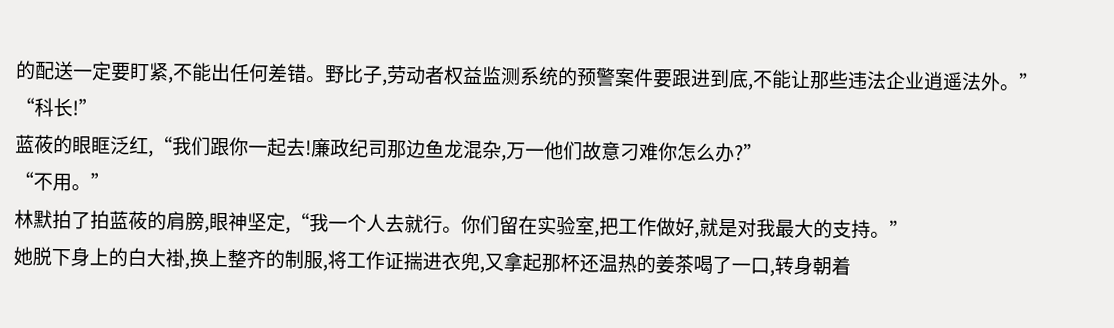的配送一定要盯紧,不能出任何差错。野比子,劳动者权益监测系统的预警案件要跟进到底,不能让那些违法企业逍遥法外。”
“科长!”
蓝莜的眼眶泛红,“我们跟你一起去!廉政纪司那边鱼龙混杂,万一他们故意刁难你怎么办?”
“不用。”
林默拍了拍蓝莜的肩膀,眼神坚定,“我一个人去就行。你们留在实验室,把工作做好,就是对我最大的支持。”
她脱下身上的白大褂,换上整齐的制服,将工作证揣进衣兜,又拿起那杯还温热的姜茶喝了一口,转身朝着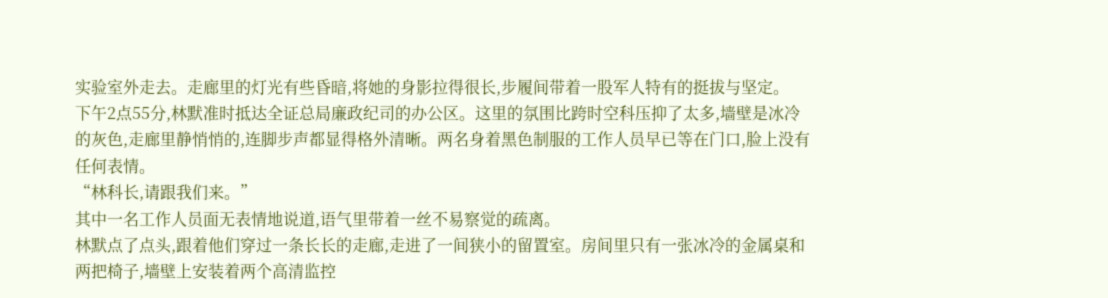实验室外走去。走廊里的灯光有些昏暗,将她的身影拉得很长,步履间带着一股军人特有的挺拔与坚定。
下午2点55分,林默准时抵达全证总局廉政纪司的办公区。这里的氛围比跨时空科压抑了太多,墙壁是冰冷的灰色,走廊里静悄悄的,连脚步声都显得格外清晰。两名身着黑色制服的工作人员早已等在门口,脸上没有任何表情。
“林科长,请跟我们来。”
其中一名工作人员面无表情地说道,语气里带着一丝不易察觉的疏离。
林默点了点头,跟着他们穿过一条长长的走廊,走进了一间狭小的留置室。房间里只有一张冰冷的金属桌和两把椅子,墙壁上安装着两个高清监控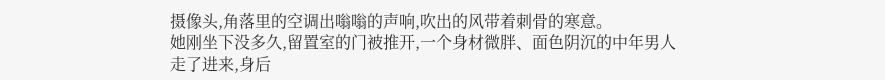摄像头,角落里的空调出嗡嗡的声响,吹出的风带着刺骨的寒意。
她刚坐下没多久,留置室的门被推开,一个身材微胖、面色阴沉的中年男人走了进来,身后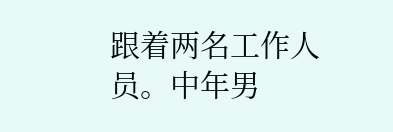跟着两名工作人员。中年男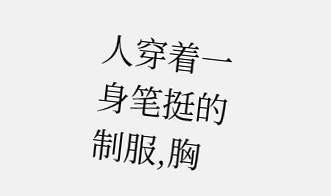人穿着一身笔挺的制服,胸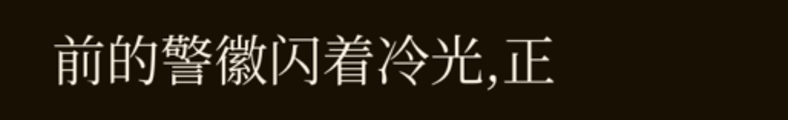前的警徽闪着冷光,正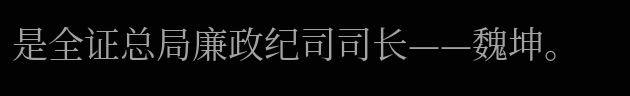是全证总局廉政纪司司长——魏坤。